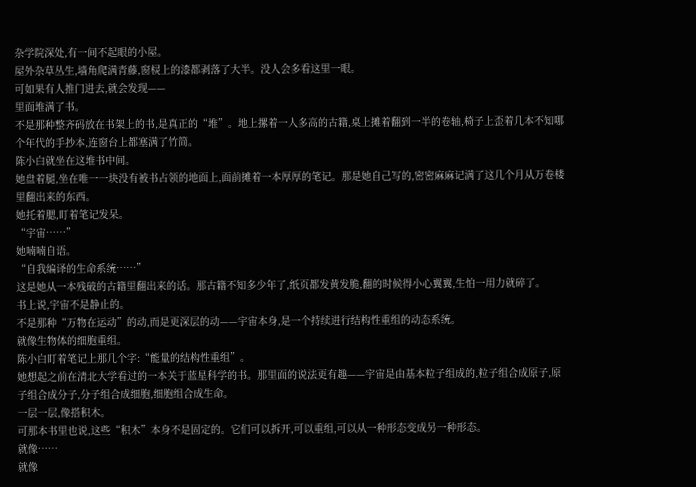杂学院深处,有一间不起眼的小屋。
屋外杂草丛生,墙角爬满青藤,窗棂上的漆都剥落了大半。没人会多看这里一眼。
可如果有人推门进去,就会发现——
里面堆满了书。
不是那种整齐码放在书架上的书,是真正的“堆”。地上摞着一人多高的古籍,桌上摊着翻到一半的卷轴,椅子上歪着几本不知哪个年代的手抄本,连窗台上都塞满了竹简。
陈小白就坐在这堆书中间。
她盘着腿,坐在唯一一块没有被书占领的地面上,面前摊着一本厚厚的笔记。那是她自己写的,密密麻麻记满了这几个月从万卷楼里翻出来的东西。
她托着腮,盯着笔记发呆。
“宇宙……”
她喃喃自语。
“自我编译的生命系统……”
这是她从一本残破的古籍里翻出来的话。那古籍不知多少年了,纸页都发黄发脆,翻的时候得小心翼翼,生怕一用力就碎了。
书上说,宇宙不是静止的。
不是那种“万物在运动”的动,而是更深层的动——宇宙本身,是一个持续进行结构性重组的动态系统。
就像生物体的细胞重组。
陈小白盯着笔记上那几个字:“能量的结构性重组”。
她想起之前在清北大学看过的一本关于蓝星科学的书。那里面的说法更有趣——宇宙是由基本粒子组成的,粒子组合成原子,原子组合成分子,分子组合成细胞,细胞组合成生命。
一层一层,像搭积木。
可那本书里也说,这些“积木”本身不是固定的。它们可以拆开,可以重组,可以从一种形态变成另一种形态。
就像……
就像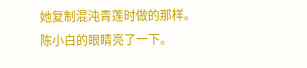她复制混沌青莲时做的那样。
陈小白的眼睛亮了一下。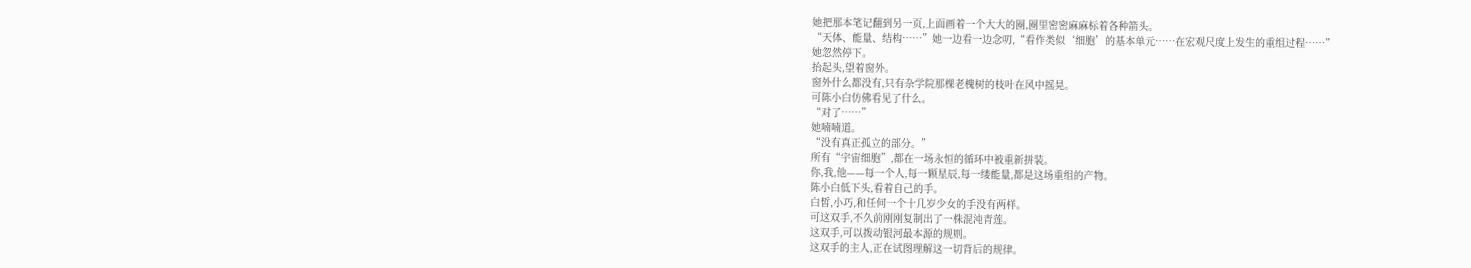她把那本笔记翻到另一页,上面画着一个大大的圈,圈里密密麻麻标着各种箭头。
“天体、能量、结构……”她一边看一边念叨,“看作类似‘细胞’的基本单元……在宏观尺度上发生的重组过程……”
她忽然停下。
抬起头,望着窗外。
窗外什么都没有,只有杂学院那棵老槐树的枝叶在风中摇晃。
可陈小白仿佛看见了什么。
“对了……”
她喃喃道。
“没有真正孤立的部分。”
所有“宇宙细胞”,都在一场永恒的循环中被重新拼装。
你,我,他——每一个人,每一颗星辰,每一缕能量,都是这场重组的产物。
陈小白低下头,看着自己的手。
白皙,小巧,和任何一个十几岁少女的手没有两样。
可这双手,不久前刚刚复制出了一株混沌青莲。
这双手,可以拨动银河最本源的规则。
这双手的主人,正在试图理解这一切背后的规律。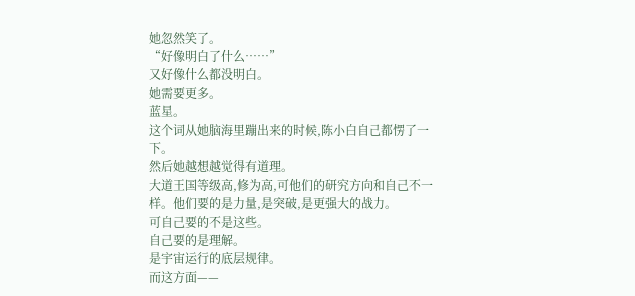她忽然笑了。
“好像明白了什么……”
又好像什么都没明白。
她需要更多。
蓝星。
这个词从她脑海里蹦出来的时候,陈小白自己都愣了一下。
然后她越想越觉得有道理。
大道王国等级高,修为高,可他们的研究方向和自己不一样。他们要的是力量,是突破,是更强大的战力。
可自己要的不是这些。
自己要的是理解。
是宇宙运行的底层规律。
而这方面——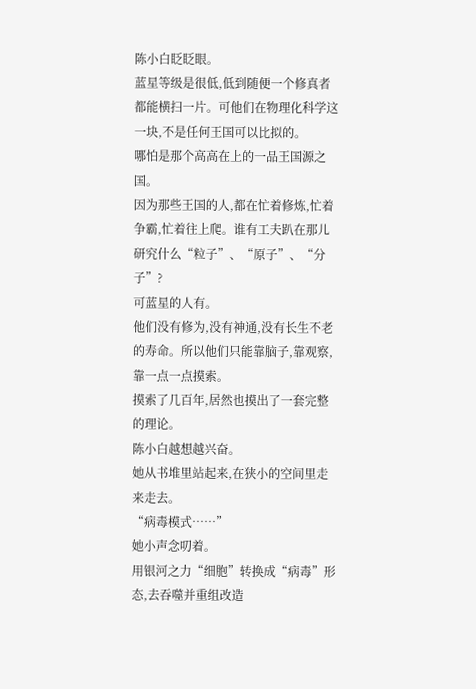陈小白眨眨眼。
蓝星等级是很低,低到随便一个修真者都能横扫一片。可他们在物理化科学这一块,不是任何王国可以比拟的。
哪怕是那个高高在上的一品王国源之国。
因为那些王国的人,都在忙着修炼,忙着争霸,忙着往上爬。谁有工夫趴在那儿研究什么“粒子”、“原子”、“分子”?
可蓝星的人有。
他们没有修为,没有神通,没有长生不老的寿命。所以他们只能靠脑子,靠观察,靠一点一点摸索。
摸索了几百年,居然也摸出了一套完整的理论。
陈小白越想越兴奋。
她从书堆里站起来,在狭小的空间里走来走去。
“病毒模式……”
她小声念叨着。
用银河之力“细胞”转换成“病毒”形态,去吞噬并重组改造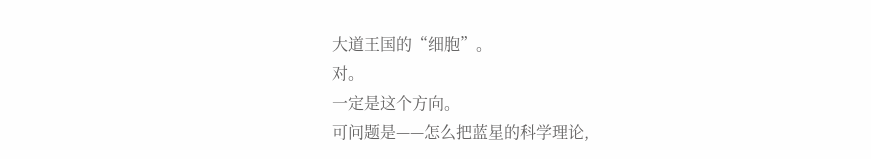大道王国的“细胞”。
对。
一定是这个方向。
可问题是——怎么把蓝星的科学理论,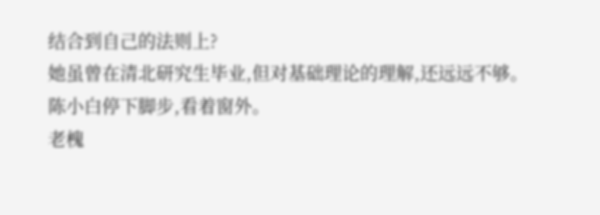结合到自己的法则上?
她虽曾在清北研究生毕业,但对基础理论的理解,还远远不够。
陈小白停下脚步,看着窗外。
老槐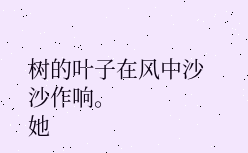树的叶子在风中沙沙作响。
她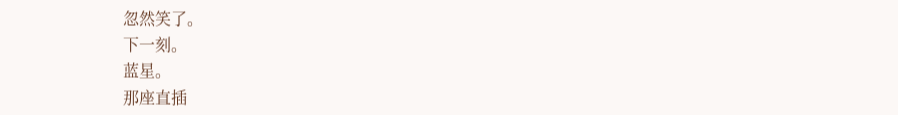忽然笑了。
下一刻。
蓝星。
那座直插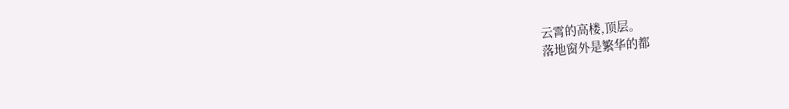云霄的高楼,顶层。
落地窗外是繁华的都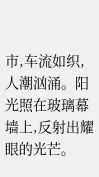市,车流如织,人潮汹涌。阳光照在玻璃幕墙上,反射出耀眼的光芒。